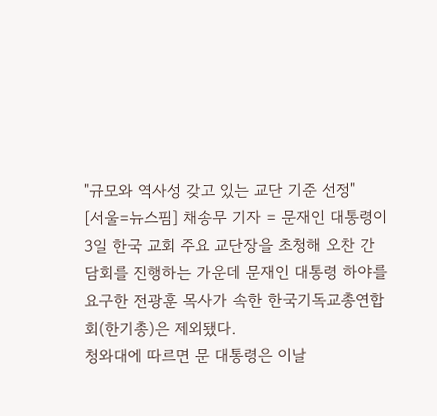"규모와 역사성 갖고 있는 교단 기준 선정"
[서울=뉴스핌] 채송무 기자 = 문재인 대통령이 3일 한국 교회 주요 교단장을 초청해 오찬 간담회를 진행하는 가운데 문재인 대통령 하야를 요구한 전광훈 목사가 속한 한국기독교총연합회(한기총)은 제외됐다.
청와대에 따르면 문 대통령은 이날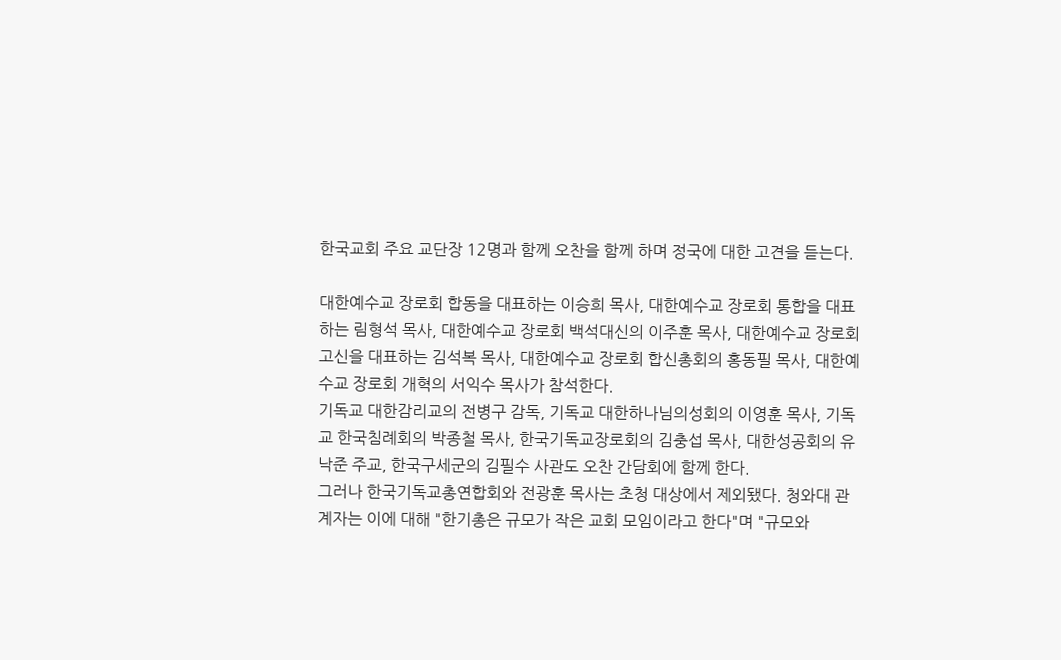한국교회 주요 교단장 12명과 함께 오찬을 함께 하며 정국에 대한 고견을 듣는다.

대한예수교 장로회 합동을 대표하는 이승희 목사, 대한예수교 장로회 통합을 대표하는 림형석 목사, 대한예수교 장로회 백석대신의 이주훈 목사, 대한예수교 장로회 고신을 대표하는 김석복 목사, 대한예수교 장로회 합신총회의 홍동필 목사, 대한예수교 장로회 개혁의 서익수 목사가 참석한다.
기독교 대한감리교의 전병구 감독, 기독교 대한하나님의성회의 이영훈 목사, 기독교 한국침례회의 박종철 목사, 한국기독교장로회의 김충섭 목사, 대한성공회의 유낙준 주교, 한국구세군의 김필수 사관도 오찬 간담회에 함께 한다.
그러나 한국기독교총연합회와 전광훈 목사는 초청 대상에서 제외됐다. 청와대 관계자는 이에 대해 "한기총은 규모가 작은 교회 모임이라고 한다"며 "규모와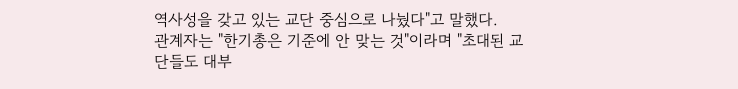역사성을 갖고 있는 교단 중심으로 나눴다"고 말했다.
관계자는 "한기총은 기준에 안 맞는 것"이라며 "초대된 교단들도 대부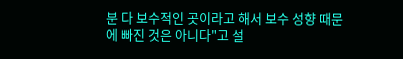분 다 보수적인 곳이라고 해서 보수 성향 때문에 빠진 것은 아니다"고 설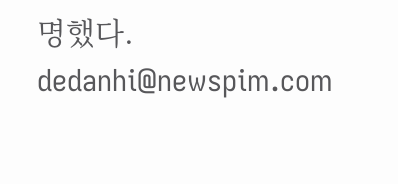명했다.
dedanhi@newspim.com